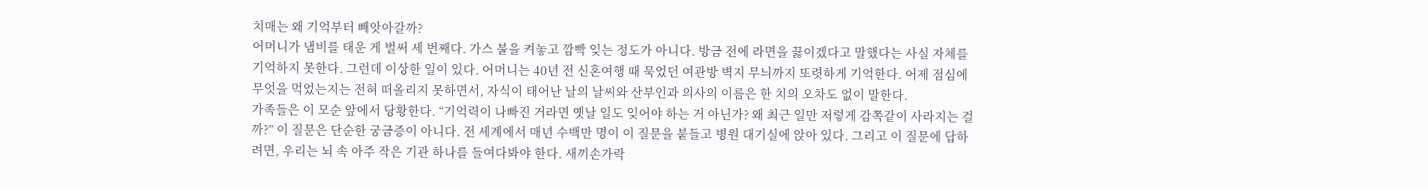치매는 왜 기억부터 빼앗아갈까?
어머니가 냄비를 태운 게 벌써 세 번째다. 가스 불을 켜놓고 깜빡 잊는 정도가 아니다. 방금 전에 라면을 끓이겠다고 말했다는 사실 자체를 기억하지 못한다. 그런데 이상한 일이 있다. 어머니는 40년 전 신혼여행 때 묵었던 여관방 벽지 무늬까지 또렷하게 기억한다. 어제 점심에 무엇을 먹었는지는 전혀 떠올리지 못하면서, 자식이 태어난 날의 날씨와 산부인과 의사의 이름은 한 치의 오차도 없이 말한다.
가족들은 이 모순 앞에서 당황한다. “기억력이 나빠진 거라면 옛날 일도 잊어야 하는 거 아닌가? 왜 최근 일만 저렇게 감쪽같이 사라지는 걸까?” 이 질문은 단순한 궁금증이 아니다. 전 세계에서 매년 수백만 명이 이 질문을 붙들고 병원 대기실에 앉아 있다. 그리고 이 질문에 답하려면, 우리는 뇌 속 아주 작은 기관 하나를 들여다봐야 한다. 새끼손가락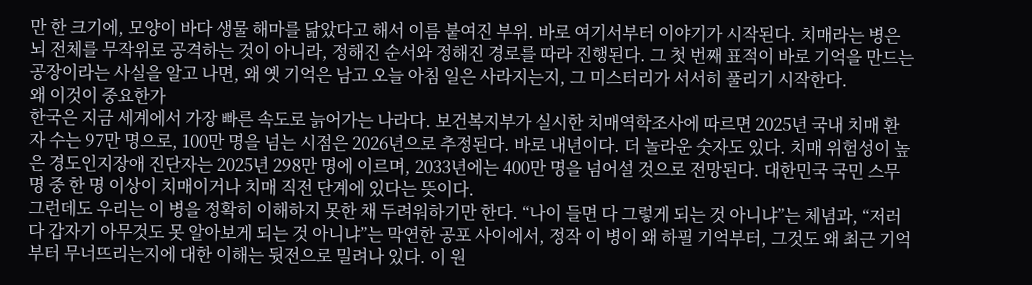만 한 크기에, 모양이 바다 생물 해마를 닮았다고 해서 이름 붙여진 부위. 바로 여기서부터 이야기가 시작된다. 치매라는 병은 뇌 전체를 무작위로 공격하는 것이 아니라, 정해진 순서와 정해진 경로를 따라 진행된다. 그 첫 번째 표적이 바로 기억을 만드는 공장이라는 사실을 알고 나면, 왜 옛 기억은 남고 오늘 아침 일은 사라지는지, 그 미스터리가 서서히 풀리기 시작한다.
왜 이것이 중요한가
한국은 지금 세계에서 가장 빠른 속도로 늙어가는 나라다. 보건복지부가 실시한 치매역학조사에 따르면 2025년 국내 치매 환자 수는 97만 명으로, 100만 명을 넘는 시점은 2026년으로 추정된다. 바로 내년이다. 더 놀라운 숫자도 있다. 치매 위험성이 높은 경도인지장애 진단자는 2025년 298만 명에 이르며, 2033년에는 400만 명을 넘어설 것으로 전망된다. 대한민국 국민 스무 명 중 한 명 이상이 치매이거나 치매 직전 단계에 있다는 뜻이다.
그런데도 우리는 이 병을 정확히 이해하지 못한 채 두려워하기만 한다. “나이 들면 다 그렇게 되는 것 아니냐”는 체념과, “저러다 갑자기 아무것도 못 알아보게 되는 것 아니냐”는 막연한 공포 사이에서, 정작 이 병이 왜 하필 기억부터, 그것도 왜 최근 기억부터 무너뜨리는지에 대한 이해는 뒷전으로 밀려나 있다. 이 원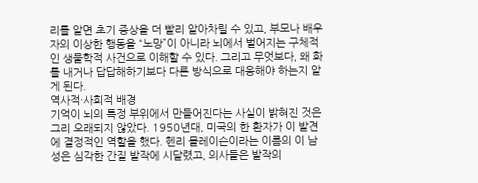리를 알면 초기 증상을 더 빨리 알아차릴 수 있고, 부모나 배우자의 이상한 행동을 “노망”이 아니라 뇌에서 벌어지는 구체적인 생물학적 사건으로 이해할 수 있다. 그리고 무엇보다, 왜 화를 내거나 답답해하기보다 다른 방식으로 대응해야 하는지 알게 된다.
역사적·사회적 배경
기억이 뇌의 특정 부위에서 만들어진다는 사실이 밝혀진 것은 그리 오래되지 않았다. 1950년대, 미국의 한 환자가 이 발견에 결정적인 역할을 했다. 헨리 몰레이슨이라는 이름의 이 남성은 심각한 간질 발작에 시달렸고, 의사들은 발작의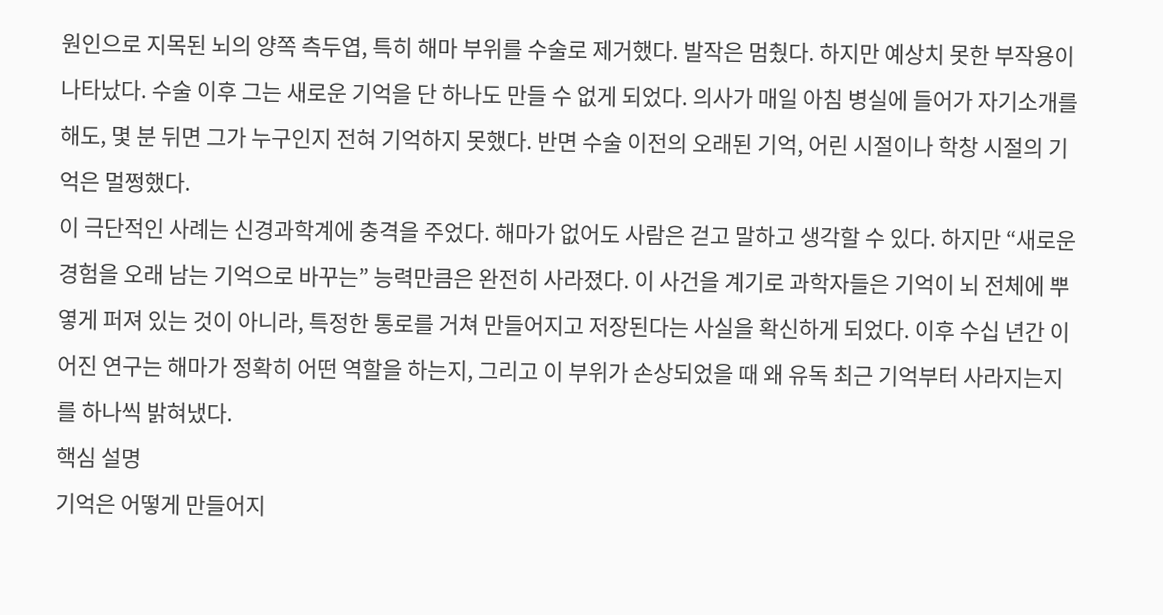원인으로 지목된 뇌의 양쪽 측두엽, 특히 해마 부위를 수술로 제거했다. 발작은 멈췄다. 하지만 예상치 못한 부작용이 나타났다. 수술 이후 그는 새로운 기억을 단 하나도 만들 수 없게 되었다. 의사가 매일 아침 병실에 들어가 자기소개를 해도, 몇 분 뒤면 그가 누구인지 전혀 기억하지 못했다. 반면 수술 이전의 오래된 기억, 어린 시절이나 학창 시절의 기억은 멀쩡했다.
이 극단적인 사례는 신경과학계에 충격을 주었다. 해마가 없어도 사람은 걷고 말하고 생각할 수 있다. 하지만 “새로운 경험을 오래 남는 기억으로 바꾸는” 능력만큼은 완전히 사라졌다. 이 사건을 계기로 과학자들은 기억이 뇌 전체에 뿌옇게 퍼져 있는 것이 아니라, 특정한 통로를 거쳐 만들어지고 저장된다는 사실을 확신하게 되었다. 이후 수십 년간 이어진 연구는 해마가 정확히 어떤 역할을 하는지, 그리고 이 부위가 손상되었을 때 왜 유독 최근 기억부터 사라지는지를 하나씩 밝혀냈다.
핵심 설명
기억은 어떻게 만들어지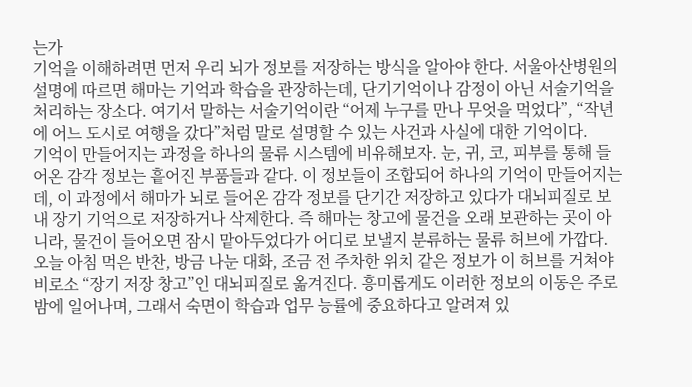는가
기억을 이해하려면 먼저 우리 뇌가 정보를 저장하는 방식을 알아야 한다. 서울아산병원의 설명에 따르면 해마는 기억과 학습을 관장하는데, 단기기억이나 감정이 아닌 서술기억을 처리하는 장소다. 여기서 말하는 서술기억이란 “어제 누구를 만나 무엇을 먹었다”, “작년에 어느 도시로 여행을 갔다”처럼 말로 설명할 수 있는 사건과 사실에 대한 기억이다.
기억이 만들어지는 과정을 하나의 물류 시스템에 비유해보자. 눈, 귀, 코, 피부를 통해 들어온 감각 정보는 흩어진 부품들과 같다. 이 정보들이 조합되어 하나의 기억이 만들어지는데, 이 과정에서 해마가 뇌로 들어온 감각 정보를 단기간 저장하고 있다가 대뇌피질로 보내 장기 기억으로 저장하거나 삭제한다. 즉 해마는 창고에 물건을 오래 보관하는 곳이 아니라, 물건이 들어오면 잠시 맡아두었다가 어디로 보낼지 분류하는 물류 허브에 가깝다. 오늘 아침 먹은 반찬, 방금 나눈 대화, 조금 전 주차한 위치 같은 정보가 이 허브를 거쳐야 비로소 “장기 저장 창고”인 대뇌피질로 옮겨진다. 흥미롭게도 이러한 정보의 이동은 주로 밤에 일어나며, 그래서 숙면이 학습과 업무 능률에 중요하다고 알려져 있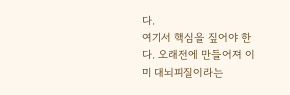다.
여기서 핵심을 짚어야 한다. 오래전에 만들어져 이미 대뇌피질이라는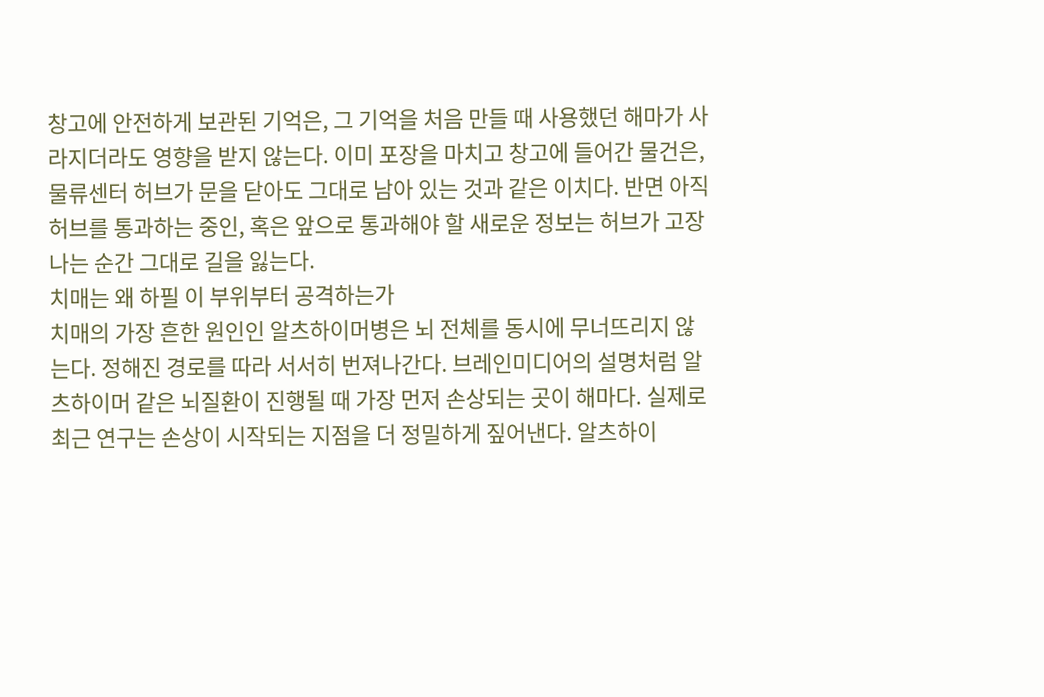창고에 안전하게 보관된 기억은, 그 기억을 처음 만들 때 사용했던 해마가 사라지더라도 영향을 받지 않는다. 이미 포장을 마치고 창고에 들어간 물건은, 물류센터 허브가 문을 닫아도 그대로 남아 있는 것과 같은 이치다. 반면 아직 허브를 통과하는 중인, 혹은 앞으로 통과해야 할 새로운 정보는 허브가 고장 나는 순간 그대로 길을 잃는다.
치매는 왜 하필 이 부위부터 공격하는가
치매의 가장 흔한 원인인 알츠하이머병은 뇌 전체를 동시에 무너뜨리지 않는다. 정해진 경로를 따라 서서히 번져나간다. 브레인미디어의 설명처럼 알츠하이머 같은 뇌질환이 진행될 때 가장 먼저 손상되는 곳이 해마다. 실제로 최근 연구는 손상이 시작되는 지점을 더 정밀하게 짚어낸다. 알츠하이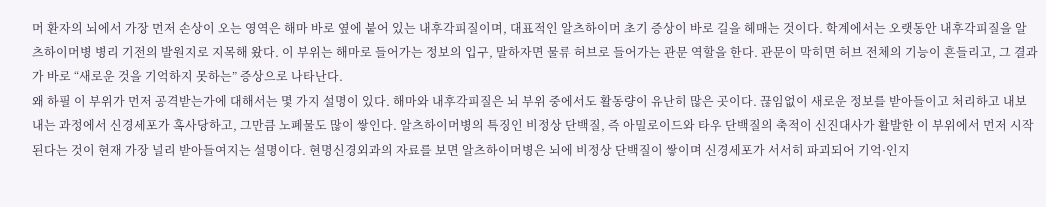머 환자의 뇌에서 가장 먼저 손상이 오는 영역은 해마 바로 옆에 붙어 있는 내후각피질이며, 대표적인 알츠하이머 초기 증상이 바로 길을 헤매는 것이다. 학계에서는 오랫동안 내후각피질을 알츠하이머병 병리 기전의 발원지로 지목해 왔다. 이 부위는 해마로 들어가는 정보의 입구, 말하자면 물류 허브로 들어가는 관문 역할을 한다. 관문이 막히면 허브 전체의 기능이 흔들리고, 그 결과가 바로 “새로운 것을 기억하지 못하는” 증상으로 나타난다.
왜 하필 이 부위가 먼저 공격받는가에 대해서는 몇 가지 설명이 있다. 해마와 내후각피질은 뇌 부위 중에서도 활동량이 유난히 많은 곳이다. 끊임없이 새로운 정보를 받아들이고 처리하고 내보내는 과정에서 신경세포가 혹사당하고, 그만큼 노폐물도 많이 쌓인다. 알츠하이머병의 특징인 비정상 단백질, 즉 아밀로이드와 타우 단백질의 축적이 신진대사가 활발한 이 부위에서 먼저 시작된다는 것이 현재 가장 널리 받아들여지는 설명이다. 현명신경외과의 자료를 보면 알츠하이머병은 뇌에 비정상 단백질이 쌓이며 신경세포가 서서히 파괴되어 기억·인지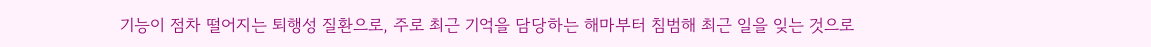기능이 점차 떨어지는 퇴행성 질환으로, 주로 최근 기억을 담당하는 해마부터 침범해 최근 일을 잊는 것으로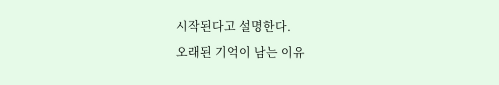시작된다고 설명한다.
오래된 기억이 남는 이유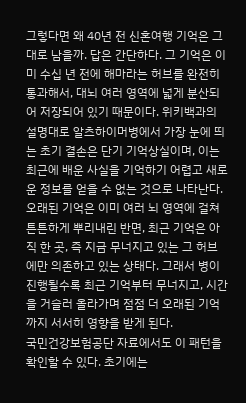그렇다면 왜 40년 전 신혼여행 기억은 그대로 남을까. 답은 간단하다. 그 기억은 이미 수십 년 전에 해마라는 허브를 완전히 통과해서, 대뇌 여러 영역에 넓게 분산되어 저장되어 있기 때문이다. 위키백과의 설명대로 알츠하이머병에서 가장 눈에 띄는 초기 결손은 단기 기억상실이며, 이는 최근에 배운 사실을 기억하기 어렵고 새로운 정보를 얻을 수 없는 것으로 나타난다. 오래된 기억은 이미 여러 뇌 영역에 걸쳐 튼튼하게 뿌리내린 반면, 최근 기억은 아직 한 곳, 즉 지금 무너지고 있는 그 허브에만 의존하고 있는 상태다. 그래서 병이 진행될수록 최근 기억부터 무너지고, 시간을 거슬러 올라가며 점점 더 오래된 기억까지 서서히 영향을 받게 된다.
국민건강보험공단 자료에서도 이 패턴을 확인할 수 있다. 초기에는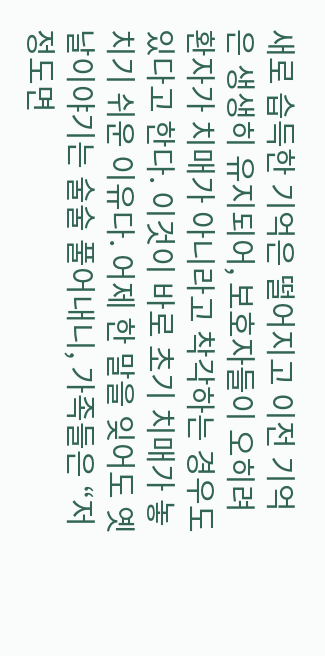새로 습득한 기억은 떨어지고 이전 기억은 생생히 유지되어, 보호자들이 오히려 환자가 치매가 아니라고 착각하는 경우도 있다고 한다. 이것이 바로 초기 치매가 놓치기 쉬운 이유다. 어제 한 말을 잊어도 옛날이야기는 술술 풀어내니, 가족들은 “저 정도면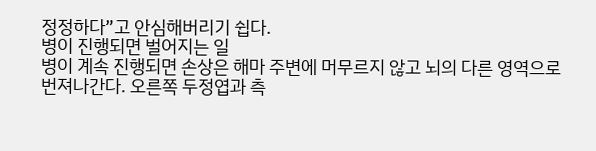정정하다”고 안심해버리기 쉽다.
병이 진행되면 벌어지는 일
병이 계속 진행되면 손상은 해마 주변에 머무르지 않고 뇌의 다른 영역으로 번져나간다. 오른쪽 두정엽과 측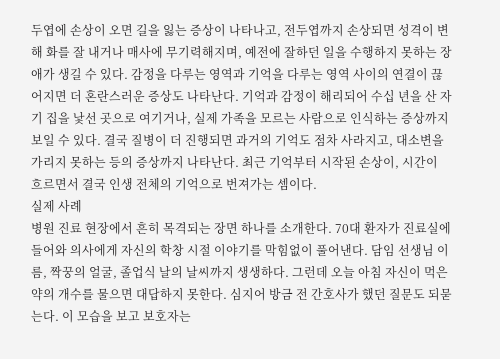두엽에 손상이 오면 길을 잃는 증상이 나타나고, 전두엽까지 손상되면 성격이 변해 화를 잘 내거나 매사에 무기력해지며, 예전에 잘하던 일을 수행하지 못하는 장애가 생길 수 있다. 감정을 다루는 영역과 기억을 다루는 영역 사이의 연결이 끊어지면 더 혼란스러운 증상도 나타난다. 기억과 감정이 해리되어 수십 년을 산 자기 집을 낯선 곳으로 여기거나, 실제 가족을 모르는 사람으로 인식하는 증상까지 보일 수 있다. 결국 질병이 더 진행되면 과거의 기억도 점차 사라지고, 대소변을 가리지 못하는 등의 증상까지 나타난다. 최근 기억부터 시작된 손상이, 시간이 흐르면서 결국 인생 전체의 기억으로 번져가는 셈이다.
실제 사례
병원 진료 현장에서 흔히 목격되는 장면 하나를 소개한다. 70대 환자가 진료실에 들어와 의사에게 자신의 학창 시절 이야기를 막힘없이 풀어낸다. 담임 선생님 이름, 짝꿍의 얼굴, 졸업식 날의 날씨까지 생생하다. 그런데 오늘 아침 자신이 먹은 약의 개수를 물으면 대답하지 못한다. 심지어 방금 전 간호사가 했던 질문도 되묻는다. 이 모습을 보고 보호자는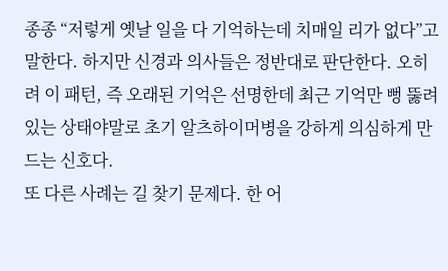종종 “저렇게 옛날 일을 다 기억하는데 치매일 리가 없다”고 말한다. 하지만 신경과 의사들은 정반대로 판단한다. 오히려 이 패턴, 즉 오래된 기억은 선명한데 최근 기억만 뻥 뚫려 있는 상태야말로 초기 알츠하이머병을 강하게 의심하게 만드는 신호다.
또 다른 사례는 길 찾기 문제다. 한 어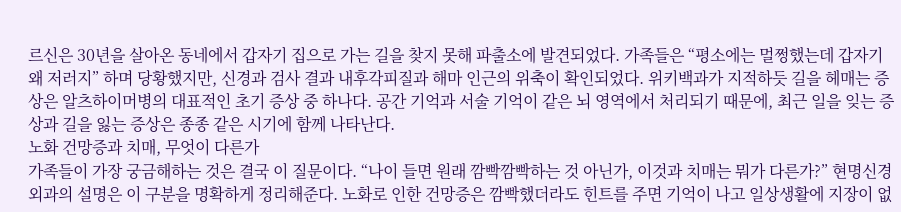르신은 30년을 살아온 동네에서 갑자기 집으로 가는 길을 찾지 못해 파출소에 발견되었다. 가족들은 “평소에는 멀쩡했는데 갑자기 왜 저러지” 하며 당황했지만, 신경과 검사 결과 내후각피질과 해마 인근의 위축이 확인되었다. 위키백과가 지적하듯 길을 헤매는 증상은 알츠하이머병의 대표적인 초기 증상 중 하나다. 공간 기억과 서술 기억이 같은 뇌 영역에서 처리되기 때문에, 최근 일을 잊는 증상과 길을 잃는 증상은 종종 같은 시기에 함께 나타난다.
노화 건망증과 치매, 무엇이 다른가
가족들이 가장 궁금해하는 것은 결국 이 질문이다. “나이 들면 원래 깜빡깜빡하는 것 아닌가, 이것과 치매는 뭐가 다른가?” 현명신경외과의 설명은 이 구분을 명확하게 정리해준다. 노화로 인한 건망증은 깜빡했더라도 힌트를 주면 기억이 나고 일상생활에 지장이 없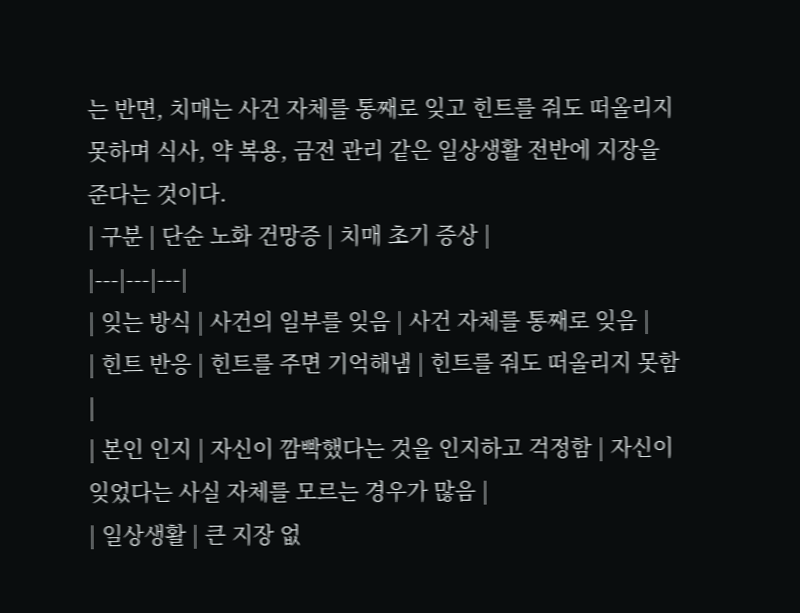는 반면, 치매는 사건 자체를 통째로 잊고 힌트를 줘도 떠올리지 못하며 식사, 약 복용, 금전 관리 같은 일상생활 전반에 지장을 준다는 것이다.
| 구분 | 단순 노화 건망증 | 치매 초기 증상 |
|---|---|---|
| 잊는 방식 | 사건의 일부를 잊음 | 사건 자체를 통째로 잊음 |
| 힌트 반응 | 힌트를 주면 기억해냄 | 힌트를 줘도 떠올리지 못함 |
| 본인 인지 | 자신이 깜빡했다는 것을 인지하고 걱정함 | 자신이 잊었다는 사실 자체를 모르는 경우가 많음 |
| 일상생활 | 큰 지장 없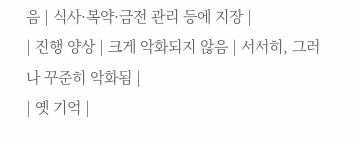음 | 식사·복약·금전 관리 등에 지장 |
| 진행 양상 | 크게 악화되지 않음 | 서서히, 그러나 꾸준히 악화됨 |
| 옛 기억 |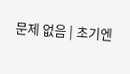문제 없음 | 초기엔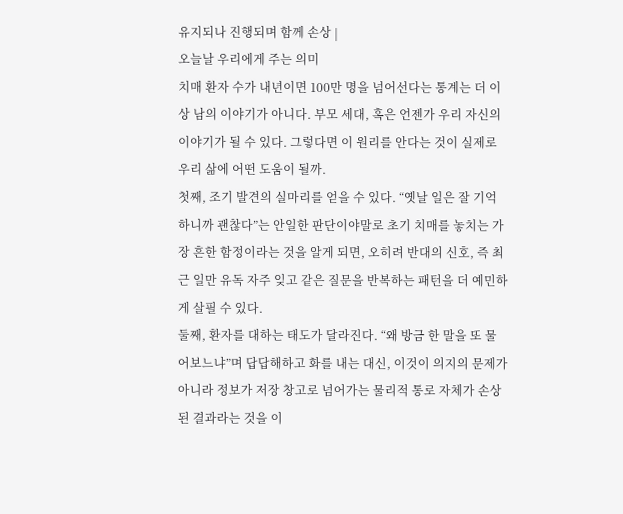유지되나 진행되며 함께 손상 |
오늘날 우리에게 주는 의미
치매 환자 수가 내년이면 100만 명을 넘어선다는 통계는 더 이상 남의 이야기가 아니다. 부모 세대, 혹은 언젠가 우리 자신의 이야기가 될 수 있다. 그렇다면 이 원리를 안다는 것이 실제로 우리 삶에 어떤 도움이 될까.
첫째, 조기 발견의 실마리를 얻을 수 있다. “옛날 일은 잘 기억하니까 괜찮다”는 안일한 판단이야말로 초기 치매를 놓치는 가장 흔한 함정이라는 것을 알게 되면, 오히려 반대의 신호, 즉 최근 일만 유독 자주 잊고 같은 질문을 반복하는 패턴을 더 예민하게 살필 수 있다.
둘째, 환자를 대하는 태도가 달라진다. “왜 방금 한 말을 또 물어보느냐”며 답답해하고 화를 내는 대신, 이것이 의지의 문제가 아니라 정보가 저장 창고로 넘어가는 물리적 통로 자체가 손상된 결과라는 것을 이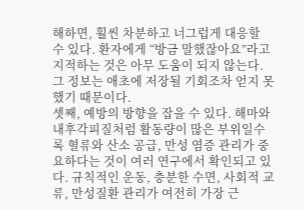해하면, 훨씬 차분하고 너그럽게 대응할 수 있다. 환자에게 “방금 말했잖아요”라고 지적하는 것은 아무 도움이 되지 않는다. 그 정보는 애초에 저장될 기회조차 얻지 못했기 때문이다.
셋째, 예방의 방향을 잡을 수 있다. 해마와 내후각피질처럼 활동량이 많은 부위일수록 혈류와 산소 공급, 만성 염증 관리가 중요하다는 것이 여러 연구에서 확인되고 있다. 규칙적인 운동, 충분한 수면, 사회적 교류, 만성질환 관리가 여전히 가장 근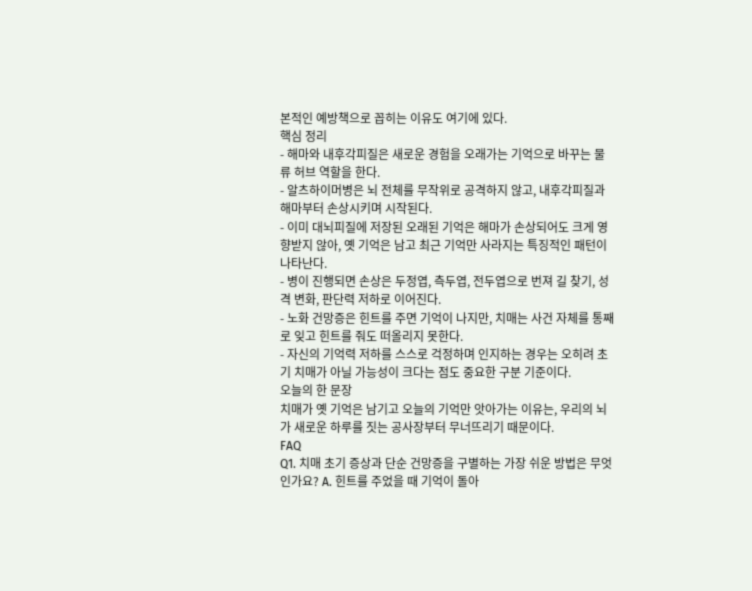본적인 예방책으로 꼽히는 이유도 여기에 있다.
핵심 정리
- 해마와 내후각피질은 새로운 경험을 오래가는 기억으로 바꾸는 물류 허브 역할을 한다.
- 알츠하이머병은 뇌 전체를 무작위로 공격하지 않고, 내후각피질과 해마부터 손상시키며 시작된다.
- 이미 대뇌피질에 저장된 오래된 기억은 해마가 손상되어도 크게 영향받지 않아, 옛 기억은 남고 최근 기억만 사라지는 특징적인 패턴이 나타난다.
- 병이 진행되면 손상은 두정엽, 측두엽, 전두엽으로 번져 길 찾기, 성격 변화, 판단력 저하로 이어진다.
- 노화 건망증은 힌트를 주면 기억이 나지만, 치매는 사건 자체를 통째로 잊고 힌트를 줘도 떠올리지 못한다.
- 자신의 기억력 저하를 스스로 걱정하며 인지하는 경우는 오히려 초기 치매가 아닐 가능성이 크다는 점도 중요한 구분 기준이다.
오늘의 한 문장
치매가 옛 기억은 남기고 오늘의 기억만 앗아가는 이유는, 우리의 뇌가 새로운 하루를 짓는 공사장부터 무너뜨리기 때문이다.
FAQ
Q1. 치매 초기 증상과 단순 건망증을 구별하는 가장 쉬운 방법은 무엇인가요? A. 힌트를 주었을 때 기억이 돌아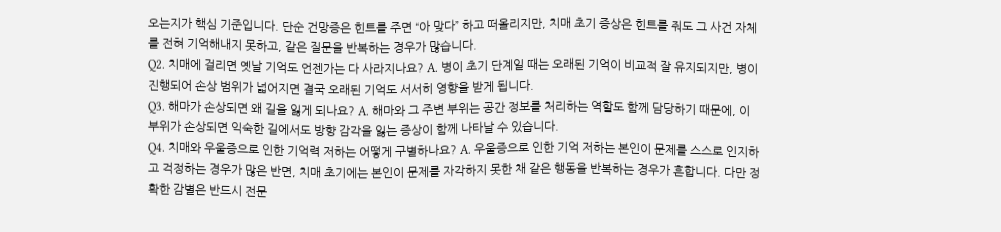오는지가 핵심 기준입니다. 단순 건망증은 힌트를 주면 “아 맞다” 하고 떠올리지만, 치매 초기 증상은 힌트를 줘도 그 사건 자체를 전혀 기억해내지 못하고, 같은 질문을 반복하는 경우가 많습니다.
Q2. 치매에 걸리면 옛날 기억도 언젠가는 다 사라지나요? A. 병이 초기 단계일 때는 오래된 기억이 비교적 잘 유지되지만, 병이 진행되어 손상 범위가 넓어지면 결국 오래된 기억도 서서히 영향을 받게 됩니다.
Q3. 해마가 손상되면 왜 길을 잃게 되나요? A. 해마와 그 주변 부위는 공간 정보를 처리하는 역할도 함께 담당하기 때문에, 이 부위가 손상되면 익숙한 길에서도 방향 감각을 잃는 증상이 함께 나타날 수 있습니다.
Q4. 치매와 우울증으로 인한 기억력 저하는 어떻게 구별하나요? A. 우울증으로 인한 기억 저하는 본인이 문제를 스스로 인지하고 걱정하는 경우가 많은 반면, 치매 초기에는 본인이 문제를 자각하지 못한 채 같은 행동을 반복하는 경우가 흔합니다. 다만 정확한 감별은 반드시 전문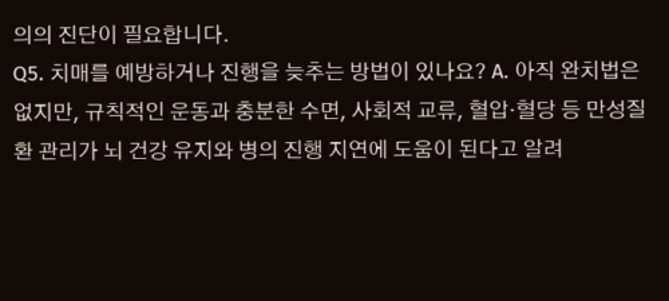의의 진단이 필요합니다.
Q5. 치매를 예방하거나 진행을 늦추는 방법이 있나요? A. 아직 완치법은 없지만, 규칙적인 운동과 충분한 수면, 사회적 교류, 혈압·혈당 등 만성질환 관리가 뇌 건강 유지와 병의 진행 지연에 도움이 된다고 알려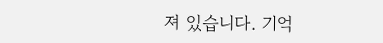져 있습니다. 기억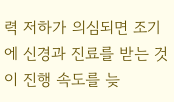력 저하가 의심되면 조기에 신경과 진료를 받는 것이 진행 속도를 늦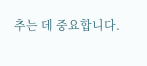추는 데 중요합니다.